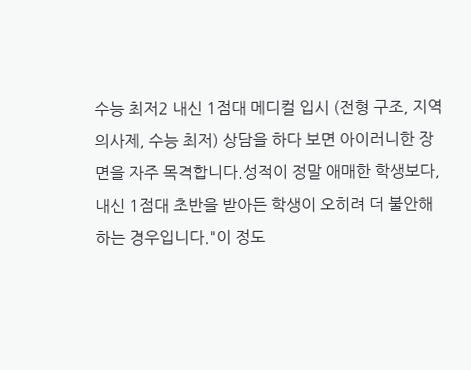수능 최저2 내신 1점대 메디컬 입시 (전형 구조, 지역의사제, 수능 최저) 상담을 하다 보면 아이러니한 장면을 자주 목격합니다.성적이 정말 애매한 학생보다, 내신 1점대 초반을 받아든 학생이 오히려 더 불안해하는 경우입니다."이 정도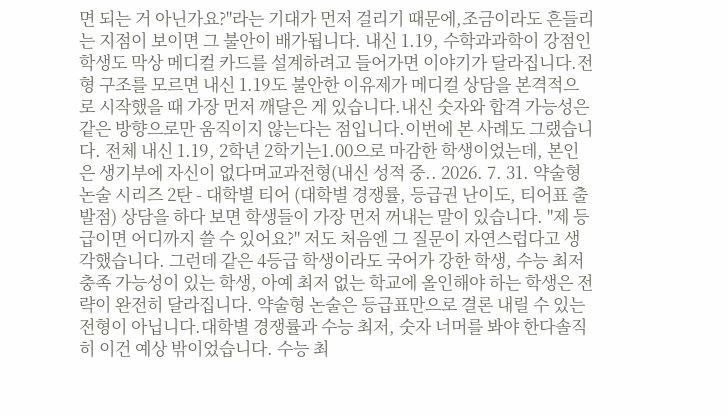면 되는 거 아닌가요?"라는 기대가 먼저 걸리기 때문에,조금이라도 흔들리는 지점이 보이면 그 불안이 배가됩니다. 내신 1.19, 수학과과학이 강점인 학생도 막상 메디컬 카드를 설계하려고 들어가면 이야기가 달라집니다.전형 구조를 모르면 내신 1.19도 불안한 이유제가 메디컬 상담을 본격적으로 시작했을 때 가장 먼저 깨달은 게 있습니다.내신 숫자와 합격 가능성은 같은 방향으로만 움직이지 않는다는 점입니다.이번에 본 사례도 그랬습니다. 전체 내신 1.19, 2학년 2학기는1.00으로 마감한 학생이었는데, 본인은 생기부에 자신이 없다며교과전형(내신 성적 중.. 2026. 7. 31. 약술형 논술 시리즈 2탄 - 대학별 티어 (대학별 경쟁률, 등급권 난이도, 티어표 출발점) 상담을 하다 보면 학생들이 가장 먼저 꺼내는 말이 있습니다. "제 등급이면 어디까지 쓸 수 있어요?" 저도 처음엔 그 질문이 자연스럽다고 생각했습니다. 그런데 같은 4등급 학생이라도 국어가 강한 학생, 수능 최저 충족 가능성이 있는 학생, 아예 최저 없는 학교에 올인해야 하는 학생은 전략이 완전히 달라집니다. 약술형 논술은 등급표만으로 결론 내릴 수 있는 전형이 아닙니다.대학별 경쟁률과 수능 최저, 숫자 너머를 봐야 한다솔직히 이건 예상 밖이었습니다. 수능 최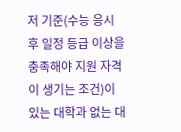저 기준(수능 응시 후 일정 등급 이상을 충족해야 지원 자격이 생기는 조건)이 있는 대학과 없는 대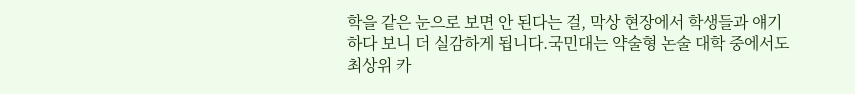학을 같은 눈으로 보면 안 된다는 걸, 막상 현장에서 학생들과 얘기하다 보니 더 실감하게 됩니다.국민대는 약술형 논술 대학 중에서도 최상위 카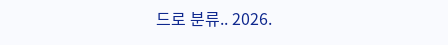드로 분류.. 2026.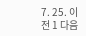7. 25. 이전 1 다음